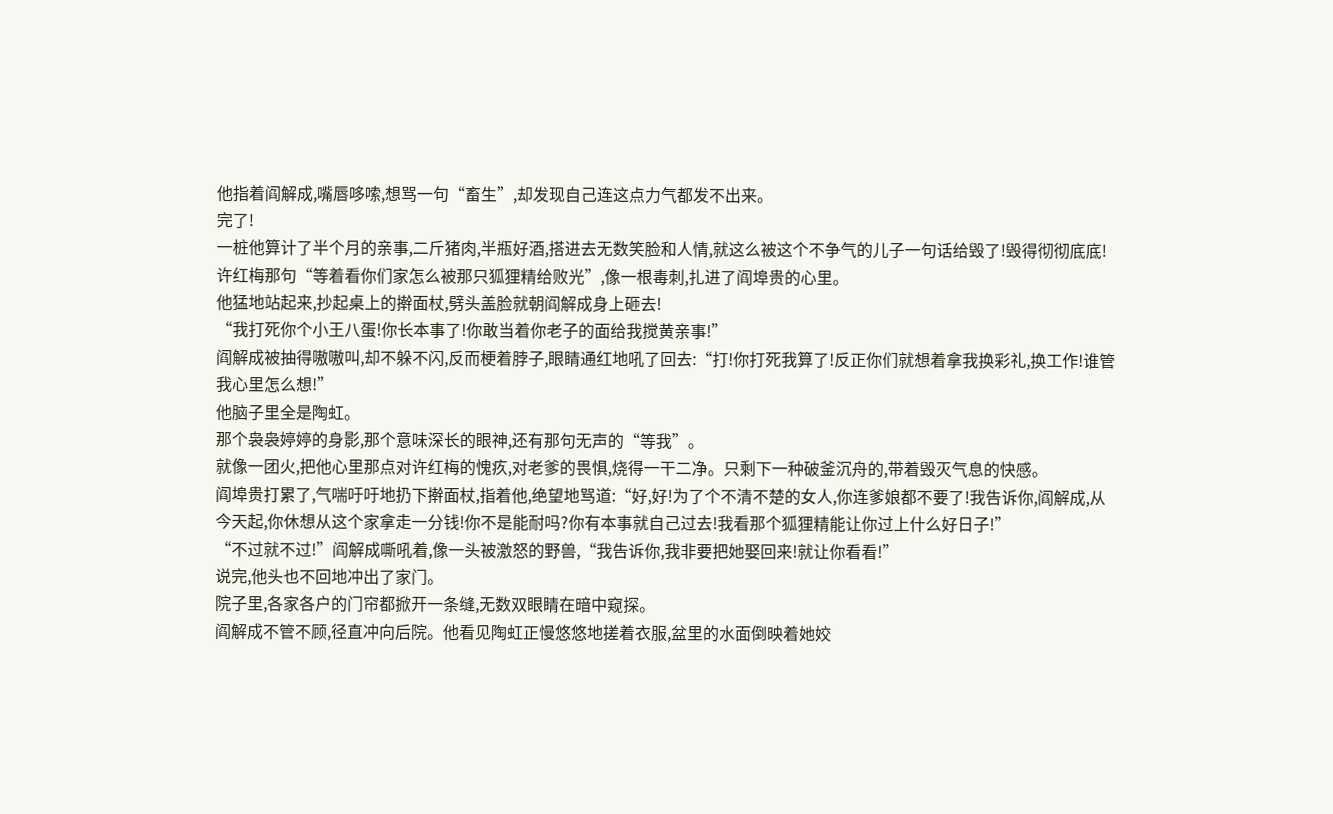他指着阎解成,嘴唇哆嗦,想骂一句“畜生”,却发现自己连这点力气都发不出来。
完了!
一桩他算计了半个月的亲事,二斤猪肉,半瓶好酒,搭进去无数笑脸和人情,就这么被这个不争气的儿子一句话给毁了!毁得彻彻底底!
许红梅那句“等着看你们家怎么被那只狐狸精给败光”,像一根毒刺,扎进了阎埠贵的心里。
他猛地站起来,抄起桌上的擀面杖,劈头盖脸就朝阎解成身上砸去!
“我打死你个小王八蛋!你长本事了!你敢当着你老子的面给我搅黄亲事!”
阎解成被抽得嗷嗷叫,却不躲不闪,反而梗着脖子,眼睛通红地吼了回去:“打!你打死我算了!反正你们就想着拿我换彩礼,换工作!谁管我心里怎么想!”
他脑子里全是陶虹。
那个袅袅婷婷的身影,那个意味深长的眼神,还有那句无声的“等我”。
就像一团火,把他心里那点对许红梅的愧疚,对老爹的畏惧,烧得一干二净。只剩下一种破釜沉舟的,带着毁灭气息的快感。
阎埠贵打累了,气喘吁吁地扔下擀面杖,指着他,绝望地骂道:“好,好!为了个不清不楚的女人,你连爹娘都不要了!我告诉你,阎解成,从今天起,你休想从这个家拿走一分钱!你不是能耐吗?你有本事就自己过去!我看那个狐狸精能让你过上什么好日子!”
“不过就不过!”阎解成嘶吼着,像一头被激怒的野兽,“我告诉你,我非要把她娶回来!就让你看看!”
说完,他头也不回地冲出了家门。
院子里,各家各户的门帘都掀开一条缝,无数双眼睛在暗中窥探。
阎解成不管不顾,径直冲向后院。他看见陶虹正慢悠悠地搓着衣服,盆里的水面倒映着她姣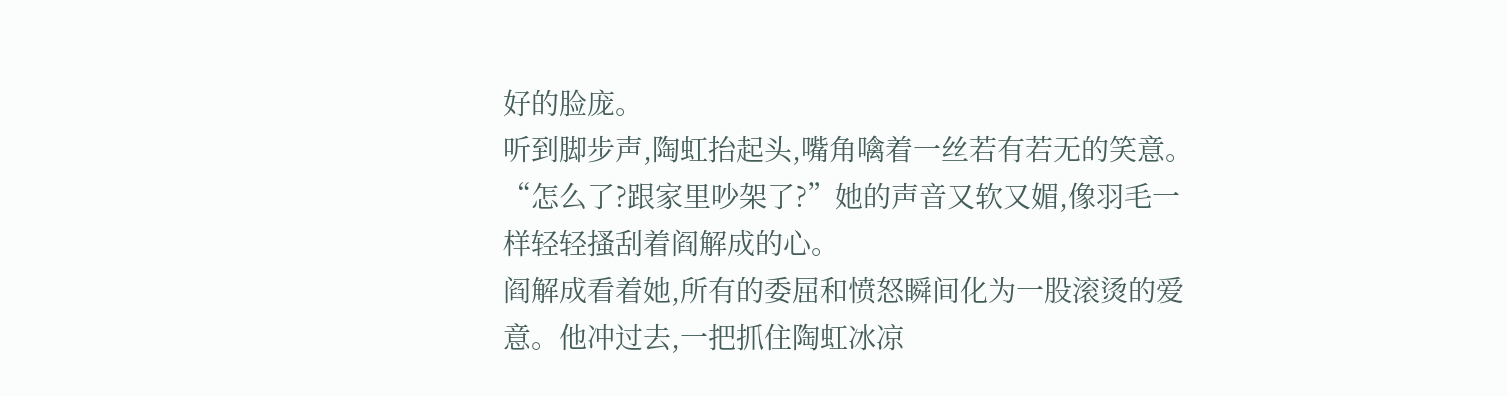好的脸庞。
听到脚步声,陶虹抬起头,嘴角噙着一丝若有若无的笑意。
“怎么了?跟家里吵架了?”她的声音又软又媚,像羽毛一样轻轻搔刮着阎解成的心。
阎解成看着她,所有的委屈和愤怒瞬间化为一股滚烫的爱意。他冲过去,一把抓住陶虹冰凉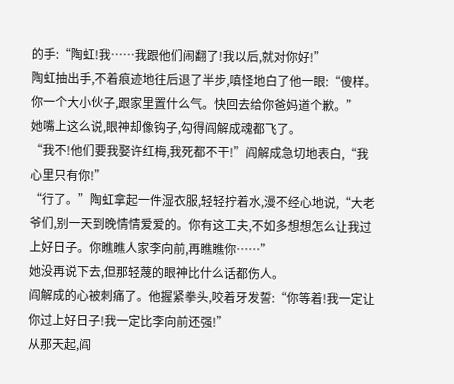的手:“陶虹!我……我跟他们闹翻了!我以后,就对你好!”
陶虹抽出手,不着痕迹地往后退了半步,嗔怪地白了他一眼:“傻样。你一个大小伙子,跟家里置什么气。快回去给你爸妈道个歉。”
她嘴上这么说,眼神却像钩子,勾得阎解成魂都飞了。
“我不!他们要我娶许红梅,我死都不干!”阎解成急切地表白,“我心里只有你!”
“行了。”陶虹拿起一件湿衣服,轻轻拧着水,漫不经心地说,“大老爷们,别一天到晚情情爱爱的。你有这工夫,不如多想想怎么让我过上好日子。你瞧瞧人家李向前,再瞧瞧你……”
她没再说下去,但那轻蔑的眼神比什么话都伤人。
阎解成的心被刺痛了。他握紧拳头,咬着牙发誓:“你等着!我一定让你过上好日子!我一定比李向前还强!”
从那天起,阎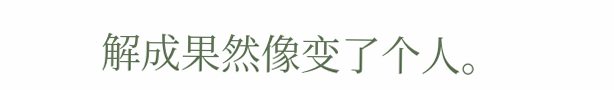解成果然像变了个人。